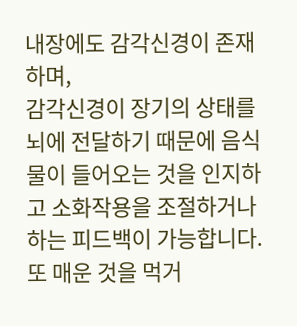내장에도 감각신경이 존재하며,
감각신경이 장기의 상태를 뇌에 전달하기 때문에 음식물이 들어오는 것을 인지하고 소화작용을 조절하거나 하는 피드백이 가능합니다.
또 매운 것을 먹거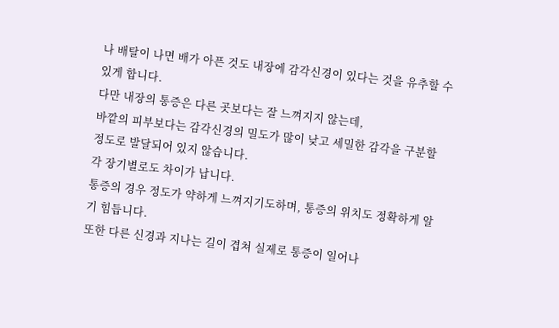나 배탈이 나면 배가 아픈 것도 내장에 감각신경이 있다는 것을 유추할 수 있게 합니다.
다만 내장의 통증은 다른 곳보다는 잘 느껴지지 않는데,
바깥의 피부보다는 감각신경의 밀도가 많이 낮고 세밀한 감각을 구분할 정도로 발달되어 있지 않습니다.
각 장기별로도 차이가 납니다.
통증의 경우 정도가 약하게 느껴지기도하며, 통증의 위치도 정확하게 알기 힘듭니다.
또한 다른 신경과 지나는 길이 겹쳐 실제로 통증이 일어나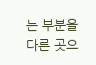는 부분을 다른 곳으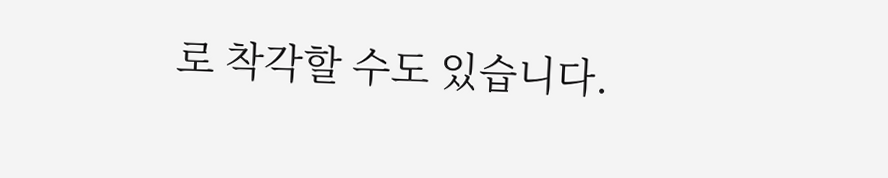로 착각할 수도 있습니다.